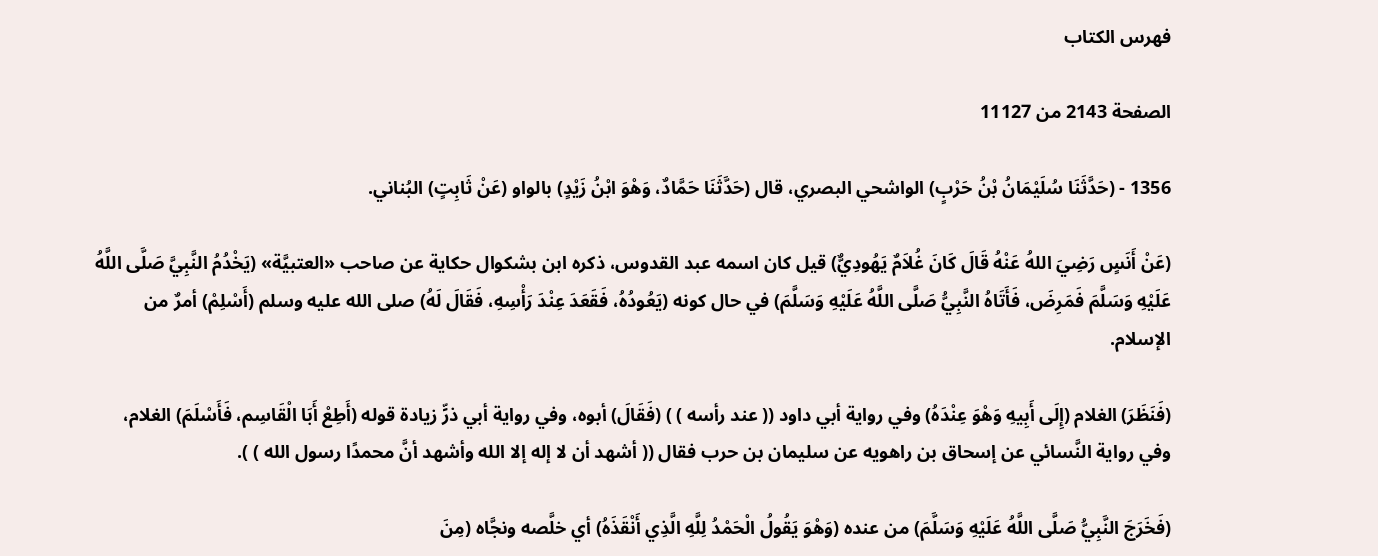فهرس الكتاب

الصفحة 2143 من 11127

1356 - (حَدَّثَنَا سُلَيْمَانُ بْنُ حَرْبٍ) الواشحي البصري، قال (حَدَّثَنَا حَمَّادٌ، وَهْوَ ابْنُ زَيْدٍ) بالواو (عَنْ ثَابِتٍ) البُناني.

(عَنْ أَنَسٍ رَضِيَ اللهُ عَنْهُ قَالَ كَانَ غُلاَمٌ يَهُودِيٌّ) قيل كان اسمه عبد القدوس، ذكره ابن بشكوال حكاية عن صاحب «العتبيَّة» (يَخْدُمُ النَّبِيَّ صَلَّى اللَّهُ عَلَيْهِ وَسَلَّمَ فَمَرِضَ، فَأَتَاهُ النَّبِيُّ صَلَّى اللَّهُ عَلَيْهِ وَسَلَّمَ) في حال كونه (يَعُودُهُ، فَقَعَدَ عِنْدَ رَأْسِهِ، فَقَالَ لَهُ) صلى الله عليه وسلم (أَسْلِمْ) أمرٌ من الإسلام.

(فَنَظَرَ) الغلام (إِلَى أَبِيهِ وَهْوَ عِنْدَهُ) وفي رواية أبي داود (( عند رأسه ) ) (فَقَالَ) أبوه، وفي رواية أبي ذرٍّ زيادة قوله (أَطِعْ أَبَا الْقَاسِم، فَأَسْلَمَ) الغلام، وفي رواية النَّسائي عن إسحاق بن راهويه عن سليمان بن حرب فقال (( أشهد أن لا إله إلا الله وأشهد أنَّ محمدًا رسول الله ) ).

(فَخَرَجَ النَّبِيُّ صَلَّى اللَّهُ عَلَيْهِ وَسَلَّمَ) من عنده (وَهْوَ يَقُولُ الْحَمْدُ لِلَّهِ الَّذِي أَنْقَذَهُ) أي خلَّصه ونجَّاه (مِنَ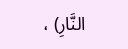النَّارِ) ،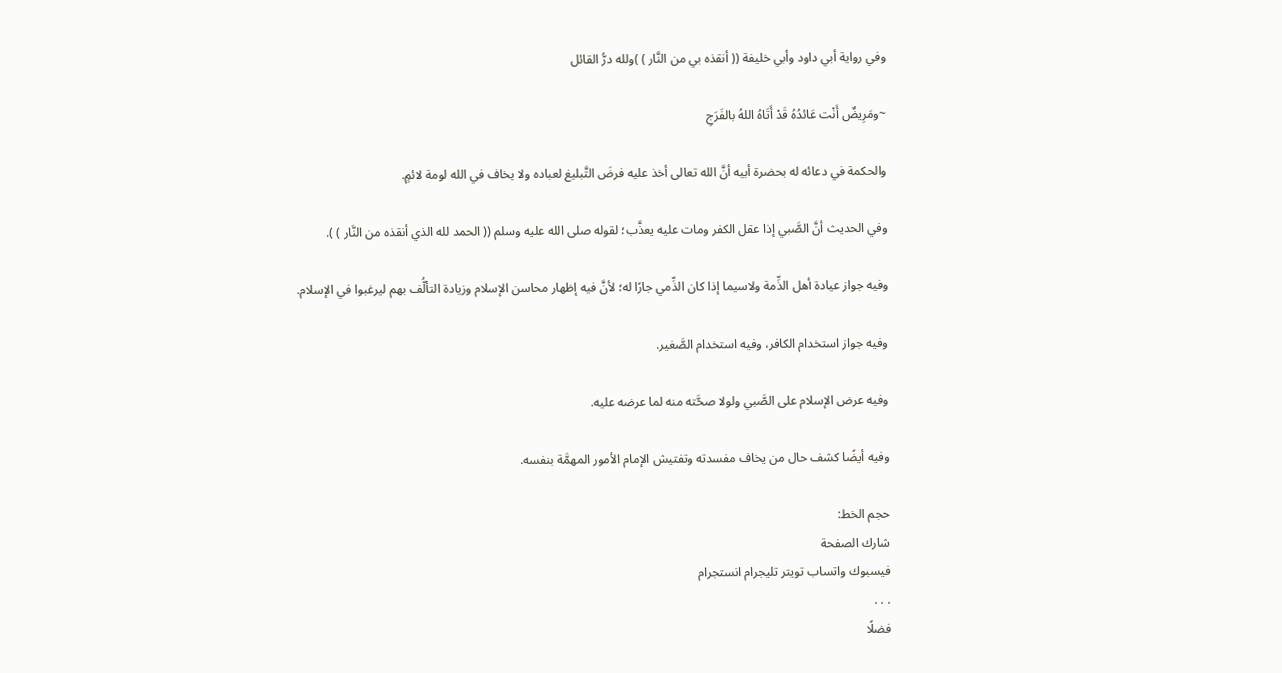وفي رواية أبي داود وأبي خليفة (( أنقذه بي من النَّار ) )ولله درُّ القائل

~ومَرِيضٌ أَنْت عَائدُهُ قَدْ أَتَاهُ اللهُ بالفَرَجِ

والحكمة في دعائه له بحضرة أبيه أنَّ الله تعالى أخذ عليه فرضَ التَّبليغ لعباده ولا يخاف في الله لومة لائمٍ.

وفي الحديث أنَّ الصَّبي إذا عقل الكفر ومات عليه يعذَّب؛ لقوله صلى الله عليه وسلم (( الحمد لله الذي أنقذه من النَّار ) ).

وفيه جواز عيادة أهل الذِّمة ولاسيما إذا كان الذِّمي جارًا له؛ لأنَّ فيه إظهار محاسن الإسلام وزيادة التألُّف بهم ليرغبوا في الإسلام.

وفيه جواز استخدام الكافر، وفيه استخدام الصَّغير.

وفيه عرض الإسلام على الصَّبي ولولا صحَّته منه لما عرضه عليه.

وفيه أيضًا كشف حال من يخاف مفسدته وتفتيش الإمام الأمور المهمَّة بنفسه.

حجم الخط:
شارك الصفحة
فيسبوك واتساب تويتر تليجرام انستجرام
. . .
فضلًا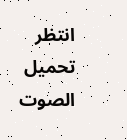انتظر تحميل الصوت